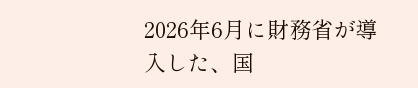2026年6月に財務省が導入した、国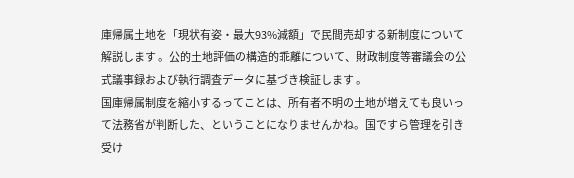庫帰属土地を「現状有姿・最大93%減額」で民間売却する新制度について解説します 。公的土地評価の構造的乖離について、財政制度等審議会の公式議事録および執行調査データに基づき検証します 。
国庫帰属制度を縮小するってことは、所有者不明の土地が増えても良いって法務省が判断した、ということになりませんかね。国ですら管理を引き受け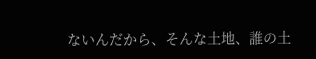ないんだから、そんな土地、誰の土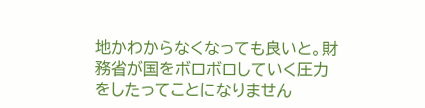地かわからなくなっても良いと。財務省が国をボロボロしていく圧力をしたってことになりません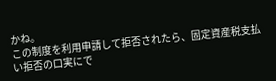かね。
この制度を利用申請して拒否されたら、固定資産税支払い拒否の口実にで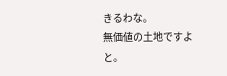きるわな。
無価値の土地ですよと。